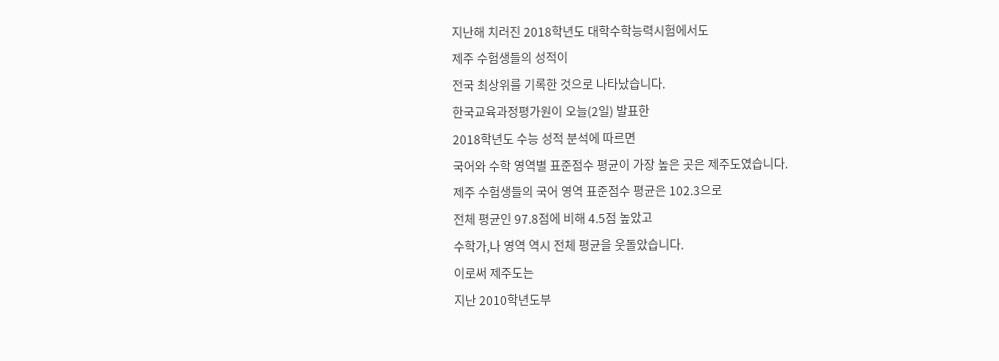지난해 치러진 2018학년도 대학수학능력시험에서도
제주 수험생들의 성적이
전국 최상위를 기록한 것으로 나타났습니다.
한국교육과정평가원이 오늘(2일) 발표한
2018학년도 수능 성적 분석에 따르면
국어와 수학 영역별 표준점수 평균이 가장 높은 곳은 제주도였습니다.
제주 수험생들의 국어 영역 표준점수 평균은 102.3으로
전체 평균인 97.8점에 비해 4.5점 높았고
수학가,나 영역 역시 전체 평균을 웃돌았습니다.
이로써 제주도는
지난 2010학년도부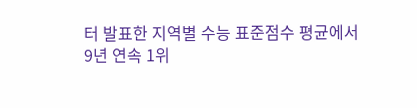터 발표한 지역별 수능 표준점수 평균에서
9년 연속 1위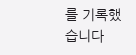를 기록했습니다